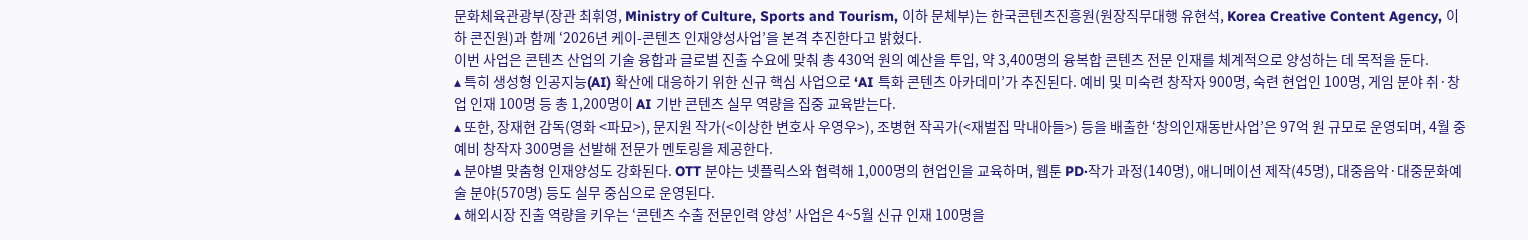문화체육관광부(장관 최휘영, Ministry of Culture, Sports and Tourism, 이하 문체부)는 한국콘텐츠진흥원(원장직무대행 유현석, Korea Creative Content Agency, 이하 콘진원)과 함께 ‘2026년 케이-콘텐츠 인재양성사업’을 본격 추진한다고 밝혔다.
이번 사업은 콘텐츠 산업의 기술 융합과 글로벌 진출 수요에 맞춰 총 430억 원의 예산을 투입, 약 3,400명의 융복합 콘텐츠 전문 인재를 체계적으로 양성하는 데 목적을 둔다.
▴ 특히 생성형 인공지능(AI) 확산에 대응하기 위한 신규 핵심 사업으로 ‘AI 특화 콘텐츠 아카데미’가 추진된다. 예비 및 미숙련 창작자 900명, 숙련 현업인 100명, 게임 분야 취·창업 인재 100명 등 총 1,200명이 AI 기반 콘텐츠 실무 역량을 집중 교육받는다.
▴ 또한, 장재현 감독(영화 <파묘>), 문지원 작가(<이상한 변호사 우영우>), 조병현 작곡가(<재벌집 막내아들>) 등을 배출한 ‘창의인재동반사업’은 97억 원 규모로 운영되며, 4월 중 예비 창작자 300명을 선발해 전문가 멘토링을 제공한다.
▴ 분야별 맞춤형 인재양성도 강화된다. OTT 분야는 넷플릭스와 협력해 1,000명의 현업인을 교육하며, 웹툰 PD·작가 과정(140명), 애니메이션 제작(45명), 대중음악·대중문화예술 분야(570명) 등도 실무 중심으로 운영된다.
▴ 해외시장 진출 역량을 키우는 ‘콘텐츠 수출 전문인력 양성’ 사업은 4~5월 신규 인재 100명을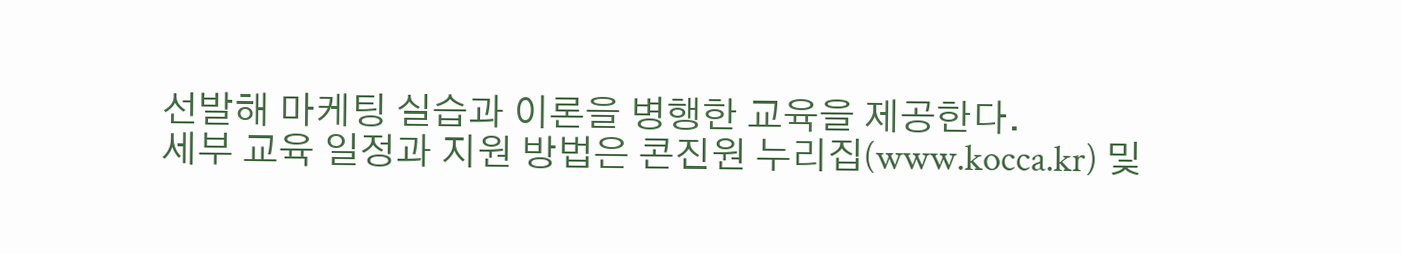선발해 마케팅 실습과 이론을 병행한 교육을 제공한다.
세부 교육 일정과 지원 방법은 콘진원 누리집(www.kocca.kr) 및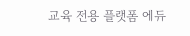교육 전용 플랫폼 에듀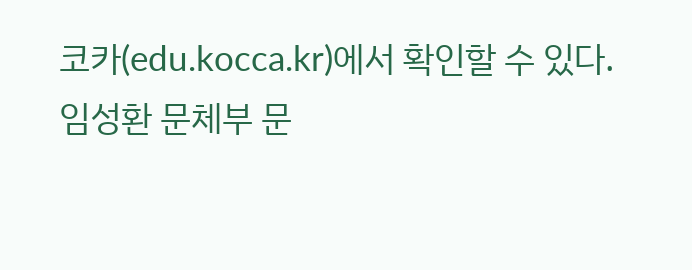코카(edu.kocca.kr)에서 확인할 수 있다.
임성환 문체부 문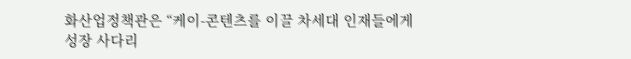화산업정책관은 “케이-콘텐츠를 이끌 차세대 인재들에게 성장 사다리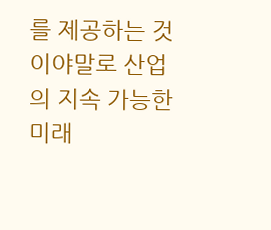를 제공하는 것이야말로 산업의 지속 가능한 미래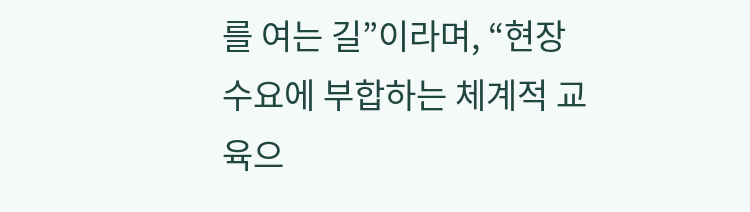를 여는 길”이라며, “현장 수요에 부합하는 체계적 교육으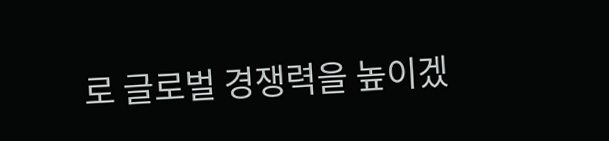로 글로벌 경쟁력을 높이겠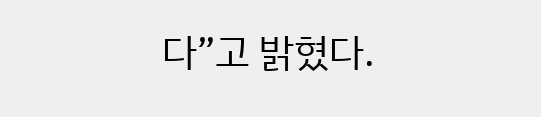다”고 밝혔다.